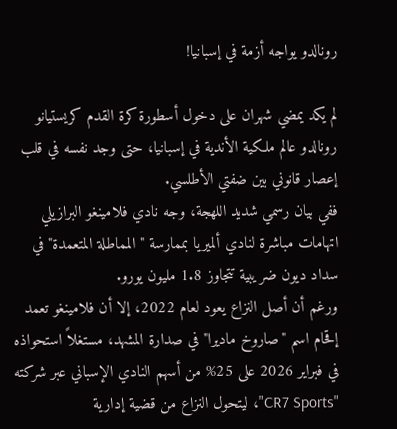رونالدو يواجه أزمة في إسبانيا!

لم يكد يمضي شهران على دخول أسطورة كرة القدم كريستيانو رونالدو عالم ملكية الأندية في إسبانيا، حتى وجد نفسه في قلب إعصار قانوني بين ضفتي الأطلسي.
ففي بيان رسمي شديد اللهجة، وجه نادي فلامينغو البرازيلي اتهامات مباشرة لنادي ألميريا بممارسة "المماطلة المتعمدة" في سداد ديون ضريبية تتجاوز 1.8 مليون يورو.
ورغم أن أصل النزاع يعود لعام 2022، إلا أن فلامينغو تعمد إقحام اسم "صاروخ ماديرا" في صدارة المشهد، مستغلاً استحواذه في فبراير 2026 على 25% من أسهم النادي الإسباني عبر شركته "CR7 Sports"، ليتحول النزاع من قضية إدارية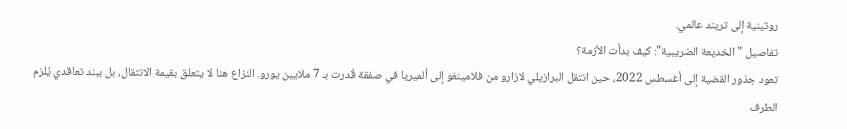روتينية إلى تريند عالمي.
تفاصيل "الخديعة الضريبية": كيف بدأت الأزمة؟
تعود جذور القضية إلى أغسطس 2022، حين انتقل البرازيلي لازارو من فلامينغو إلى ألميريا في صفقة قُدرت بـ 7 ملايين يورو. النزاع هنا لا يتعلق بقيمة الانتقال، بل ببند تعاقدي يُلزم الطرف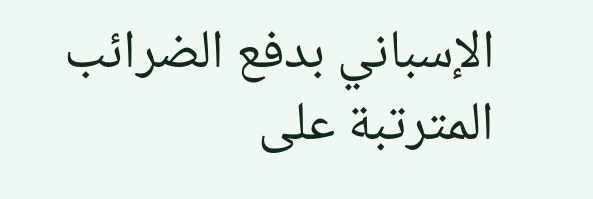الإسباني بدفع الضرائب المترتبة على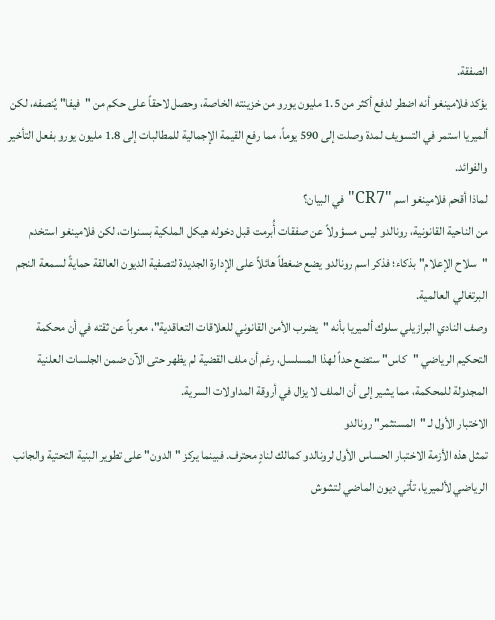الصفقة.
يؤكد فلامينغو أنه اضطر لدفع أكثر من 1.5 مليون يورو من خزينته الخاصة، وحصل لاحقاً على حكم من "فيفا" يُنصفه، لكن ألميريا استمر في التسويف لمدة وصلت إلى 590 يوماً، مما رفع القيمة الإجمالية للمطالبات إلى 1.8 مليون يورو بفعل التأخير والفوائد.
لماذا أقحم فلامينغو اسم "CR7" في البيان؟
من الناحية القانونية، رونالدو ليس مسؤولاً عن صفقات أُبرمت قبل دخوله هيكل الملكية بسنوات، لكن فلامينغو استخدم "سلاح الإعلام" بذكاء؛ فذكر اسم رونالدو يضع ضغطاً هائلاً على الإدارة الجديدة لتصفية الديون العالقة حمايةً لسمعة النجم البرتغالي العالمية.
وصف النادي البرازيلي سلوك ألميريا بأنه "يضرب الأمن القانوني للعلاقات التعاقدية"، معرباً عن ثقته في أن محكمة التحكيم الرياضي "كاس" ستضع حداً لهذا المسلسل، رغم أن ملف القضية لم يظهر حتى الآن ضمن الجلسات العلنية المجدولة للمحكمة، مما يشير إلى أن الملف لا يزال في أروقة المداولات السرية.
الاختبار الأول لـ "المستثمر" رونالدو
تمثل هذه الأزمة الاختبار الحساس الأول لرونالدو كمالك لنادٍ محترف. فبينما يركز "الدون" على تطوير البنية التحتية والجانب الرياضي لألميريا، تأتي ديون الماضي لتشوش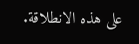على هذه الانطلاقة.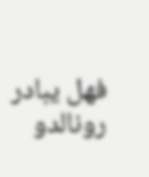فهل يبادر رونالدو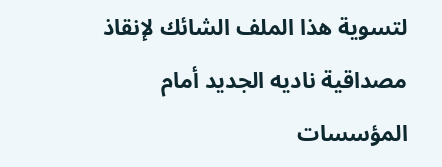لتسوية هذا الملف الشائك لإنقاذ مصداقية ناديه الجديد أمام المؤسسات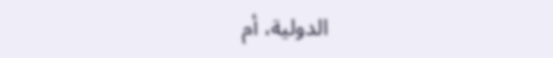الدولية، أم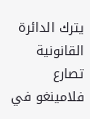يترك الدائرة القانونية تصارع فلامينغو في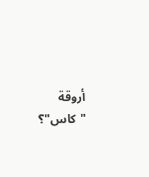أروقة "كاس"؟